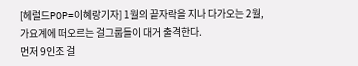[헤럴드POP=이혜랑기자] 1월의 끝자락을 지나 다가오는 2월, 가요계에 떠오르는 걸그룹들이 대거 출격한다.
먼저 9인조 걸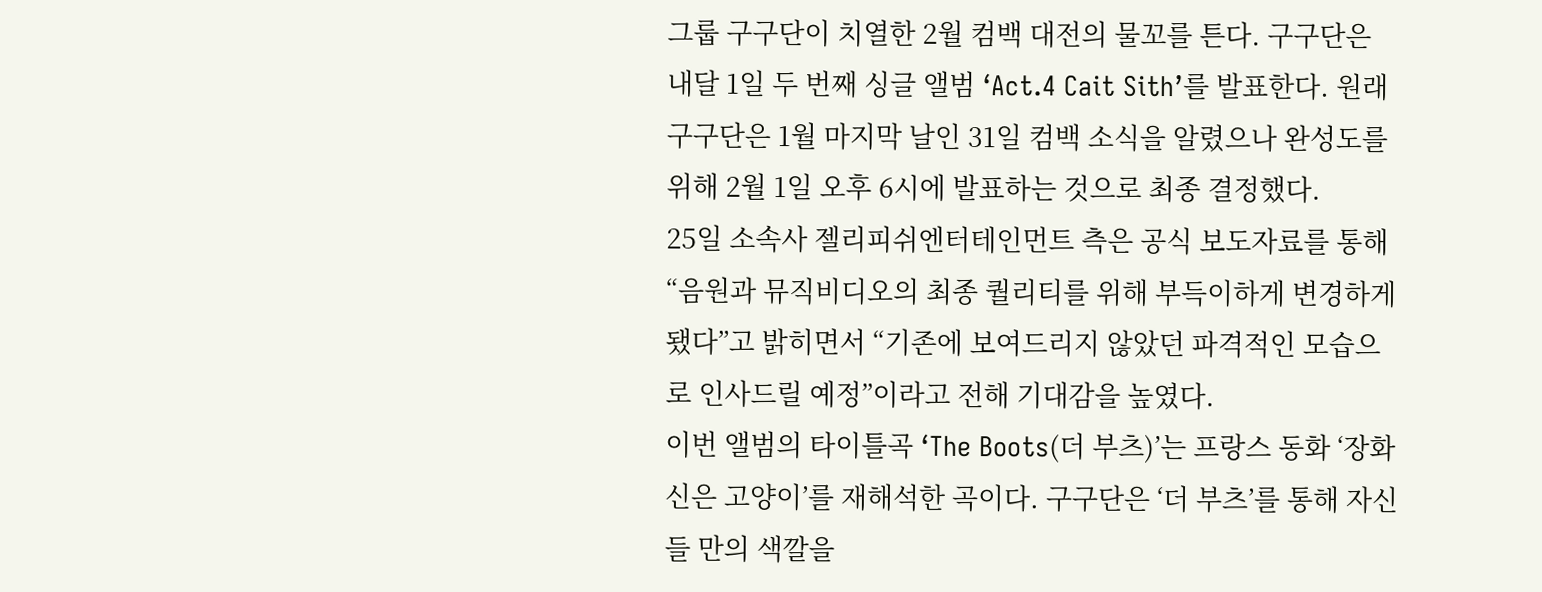그룹 구구단이 치열한 2월 컴백 대전의 물꼬를 튼다. 구구단은 내달 1일 두 번째 싱글 앨범 ‘Act.4 Cait Sith’를 발표한다. 원래 구구단은 1월 마지막 날인 31일 컴백 소식을 알렸으나 완성도를 위해 2월 1일 오후 6시에 발표하는 것으로 최종 결정했다.
25일 소속사 젤리피쉬엔터테인먼트 측은 공식 보도자료를 통해 “음원과 뮤직비디오의 최종 퀄리티를 위해 부득이하게 변경하게 됐다”고 밝히면서 “기존에 보여드리지 않았던 파격적인 모습으로 인사드릴 예정”이라고 전해 기대감을 높였다.
이번 앨범의 타이틀곡 ‘The Boots(더 부츠)’는 프랑스 동화 ‘장화 신은 고양이’를 재해석한 곡이다. 구구단은 ‘더 부츠’를 통해 자신들 만의 색깔을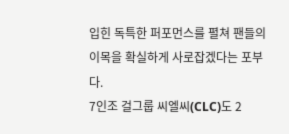입힌 독특한 퍼포먼스를 펼쳐 팬들의 이목을 확실하게 사로잡겠다는 포부다.
7인조 걸그룹 씨엘씨(CLC)도 2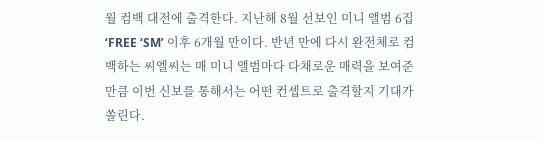월 컴백 대전에 출격한다. 지난해 8월 선보인 미니 앨범 6집 ‘FREE ‘SM’ 이후 6개월 만이다. 반년 만에 다시 완전체로 컴백하는 씨엘씨는 매 미니 앨범마다 다채로운 매력을 보여준만큼 이번 신보를 통해서는 어떤 컨셉트로 출격할지 기대가 쏠린다.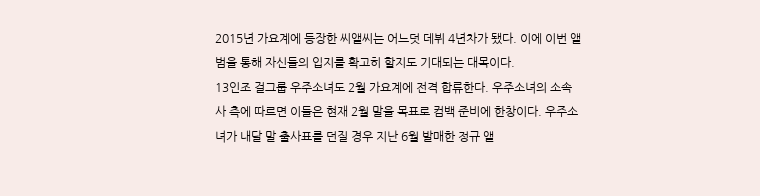2015년 가요계에 등장한 씨앨씨는 어느덧 데뷔 4년차가 됐다. 이에 이번 앨범을 통해 자신들의 입지를 확고히 할지도 기대되는 대목이다.
13인조 걸그룹 우주소녀도 2월 가요계에 전격 합류한다. 우주소녀의 소속사 측에 따르면 이들은 현재 2월 말을 목표로 컴백 준비에 한창이다. 우주소녀가 내달 말 출사표를 던질 경우 지난 6월 발매한 정규 앨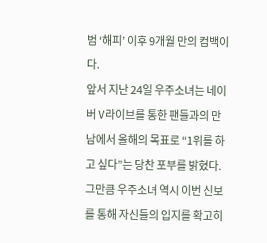범 ‘해피’ 이후 9개월 만의 컴백이다.
앞서 지난 24일 우주소녀는 네이버 V라이브를 통한 팬들과의 만남에서 올해의 목표로 “1위를 하고 싶다”는 당찬 포부를 밝혔다. 그만큼 우주소녀 역시 이번 신보를 통해 자신들의 입지를 확고히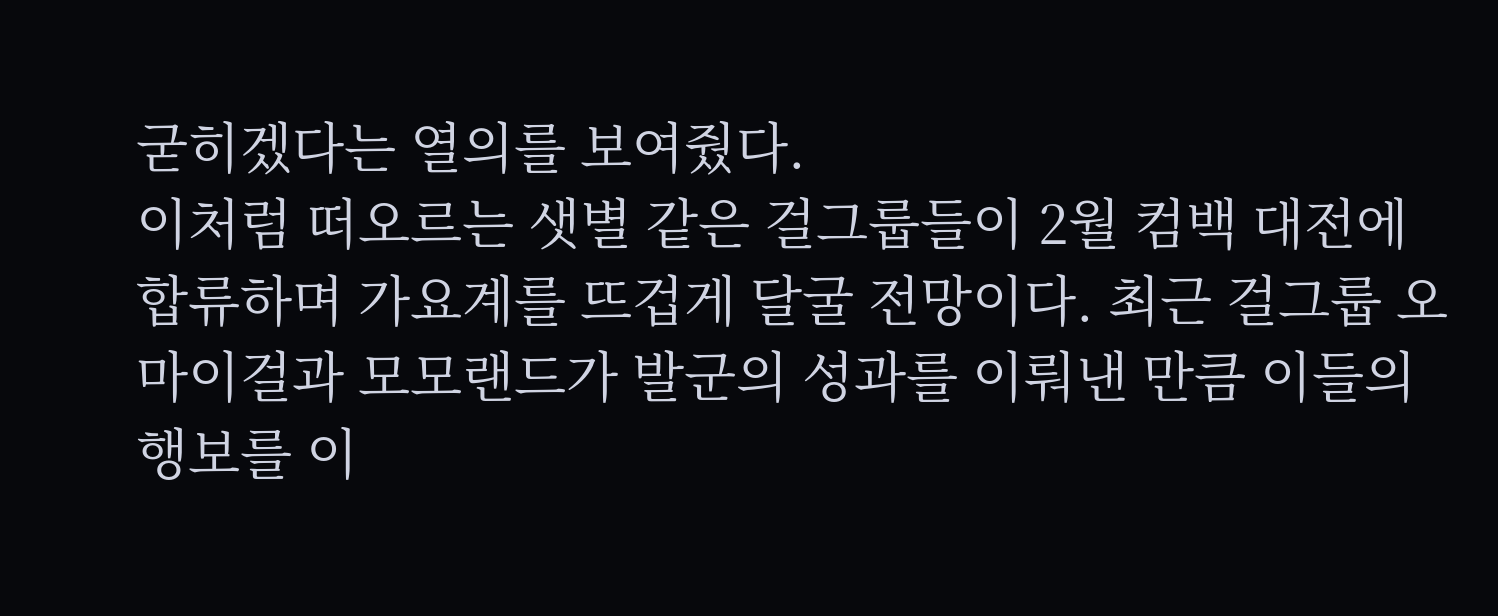굳히겠다는 열의를 보여줬다.
이처럼 떠오르는 샛별 같은 걸그룹들이 2월 컴백 대전에 합류하며 가요계를 뜨겁게 달굴 전망이다. 최근 걸그룹 오마이걸과 모모랜드가 발군의 성과를 이뤄낸 만큼 이들의 행보를 이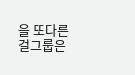을 또다른 걸그룹은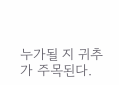누가될 지 귀추가 주목된다.